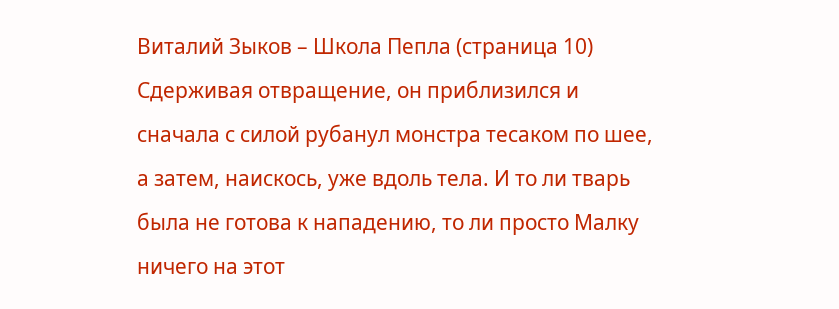Виталий Зыков – Школа Пепла (страница 10)
Сдерживая отвращение, он приблизился и сначала с силой рубанул монстра тесаком по шее, а затем, наискось, уже вдоль тела. И то ли тварь была не готова к нападению, то ли просто Малку ничего на этот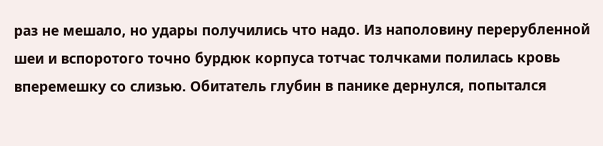раз не мешало, но удары получились что надо. Из наполовину перерубленной шеи и вспоротого точно бурдюк корпуса тотчас толчками полилась кровь вперемешку со слизью. Обитатель глубин в панике дернулся, попытался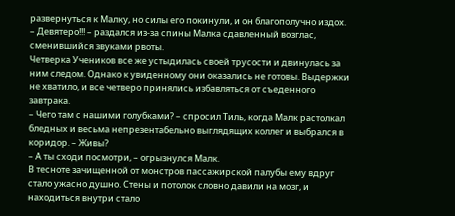развернуться к Малку, но силы его покинули, и он благополучно издох.
– Девятеро!!! – раздался из-за спины Малка сдавленный возглас, сменившийся звуками рвоты.
Четверка Учеников все же устыдилась своей трусости и двинулась за ним следом. Однако к увиденному они оказались не готовы. Выдержки не хватило, и все четверо принялись избавляться от съеденного завтрака.
– Чего там с нашими голубками? – спросил Тиль, когда Малк растолкал бледных и весьма непрезентабельно выглядящих коллег и выбрался в коридор. – Живы?
– А ты сходи посмотри, – огрызнулся Малк.
В тесноте зачищенной от монстров пассажирской палубы ему вдруг стало ужасно душно. Стены и потолок словно давили на мозг, и находиться внутри стало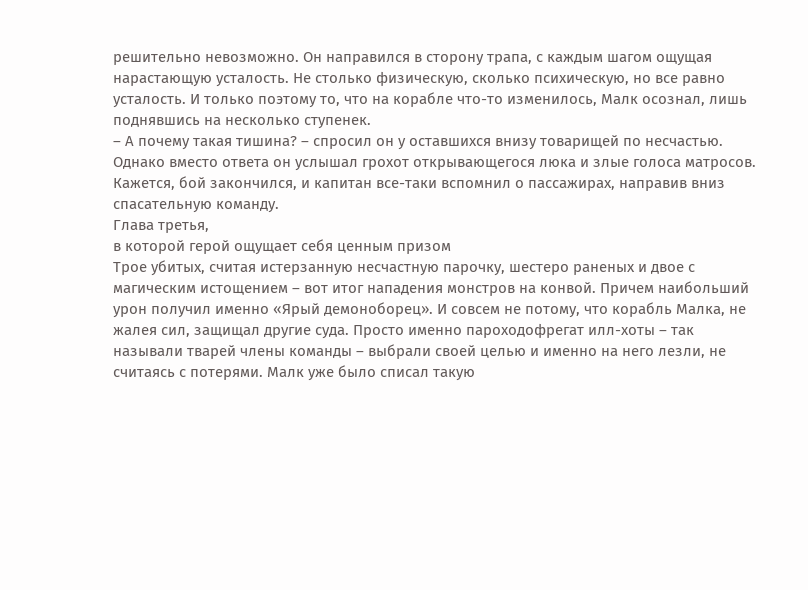решительно невозможно. Он направился в сторону трапа, с каждым шагом ощущая нарастающую усталость. Не столько физическую, сколько психическую, но все равно усталость. И только поэтому то, что на корабле что-то изменилось, Малк осознал, лишь поднявшись на несколько ступенек.
– А почему такая тишина? – спросил он у оставшихся внизу товарищей по несчастью.
Однако вместо ответа он услышал грохот открывающегося люка и злые голоса матросов. Кажется, бой закончился, и капитан все-таки вспомнил о пассажирах, направив вниз спасательную команду.
Глава третья,
в которой герой ощущает себя ценным призом
Трое убитых, считая истерзанную несчастную парочку, шестеро раненых и двое с магическим истощением – вот итог нападения монстров на конвой. Причем наибольший урон получил именно «Ярый демоноборец». И совсем не потому, что корабль Малка, не жалея сил, защищал другие суда. Просто именно пароходофрегат илл-хоты – так называли тварей члены команды – выбрали своей целью и именно на него лезли, не считаясь с потерями. Малк уже было списал такую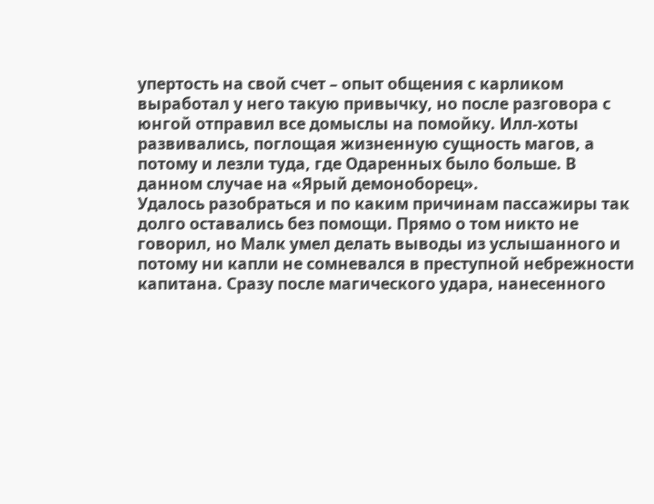упертость на свой счет – опыт общения с карликом выработал у него такую привычку, но после разговора с юнгой отправил все домыслы на помойку. Илл-хоты развивались, поглощая жизненную сущность магов, а потому и лезли туда, где Одаренных было больше. В данном случае на «Ярый демоноборец».
Удалось разобраться и по каким причинам пассажиры так долго оставались без помощи. Прямо о том никто не говорил, но Малк умел делать выводы из услышанного и потому ни капли не сомневался в преступной небрежности капитана. Сразу после магического удара, нанесенного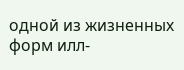одной из жизненных форм илл-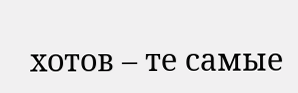хотов – те самые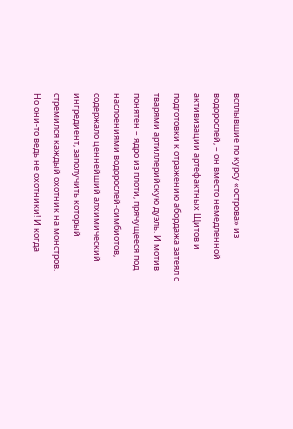всплывшие по курсу «острова» из водорослей, – он вместо немедленной активизации артефактных Щитов и подготовки к отражению абордажа затеял с тварями артиллерийскую дуэль. И мотив понятен – ядро из плоти, прячущееся под наслоениями водорослей-симбиотов, содержало ценнейший алхимический ингредиент, заполучить который стремился каждый охотник на монстров. Но они-то ведь не охотники! И когда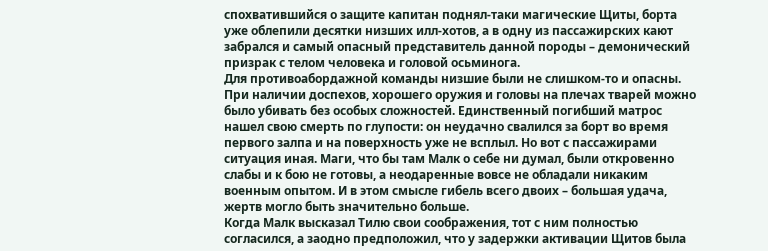спохватившийся о защите капитан поднял-таки магические Щиты, борта уже облепили десятки низших илл-хотов, а в одну из пассажирских кают забрался и самый опасный представитель данной породы – демонический призрак с телом человека и головой осьминога.
Для противоабордажной команды низшие были не слишком-то и опасны. При наличии доспехов, хорошего оружия и головы на плечах тварей можно было убивать без особых сложностей. Единственный погибший матрос нашел свою смерть по глупости: он неудачно свалился за борт во время первого залпа и на поверхность уже не всплыл. Но вот с пассажирами ситуация иная. Маги, что бы там Малк о себе ни думал, были откровенно слабы и к бою не готовы, а неодаренные вовсе не обладали никаким военным опытом. И в этом смысле гибель всего двоих – большая удача, жертв могло быть значительно больше.
Когда Малк высказал Тилю свои соображения, тот с ним полностью согласился, а заодно предположил, что у задержки активации Щитов была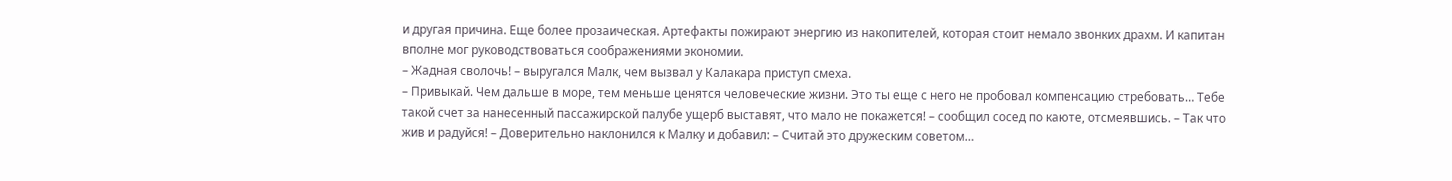и другая причина. Еще более прозаическая. Артефакты пожирают энергию из накопителей, которая стоит немало звонких драхм. И капитан вполне мог руководствоваться соображениями экономии.
– Жадная сволочь! – выругался Малк, чем вызвал у Калакара приступ смеха.
– Привыкай. Чем дальше в море, тем меньше ценятся человеческие жизни. Это ты еще с него не пробовал компенсацию стребовать… Тебе такой счет за нанесенный пассажирской палубе ущерб выставят, что мало не покажется! – сообщил сосед по каюте, отсмеявшись. – Так что жив и радуйся! – Доверительно наклонился к Малку и добавил: – Считай это дружеским советом…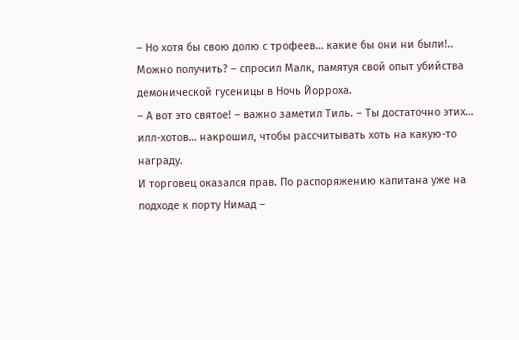– Но хотя бы свою долю с трофеев… какие бы они ни были!.. Можно получить? – спросил Малк, памятуя свой опыт убийства демонической гусеницы в Ночь Йорроха.
– А вот это святое! – важно заметил Тиль. – Ты достаточно этих… илл-хотов… накрошил, чтобы рассчитывать хоть на какую-то награду.
И торговец оказался прав. По распоряжению капитана уже на подходе к порту Нимад –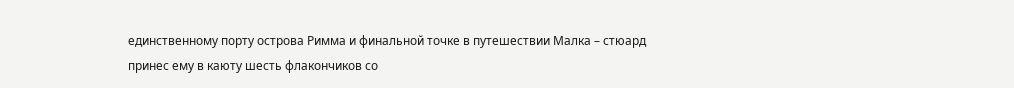единственному порту острова Римма и финальной точке в путешествии Малка – стюард принес ему в каюту шесть флакончиков со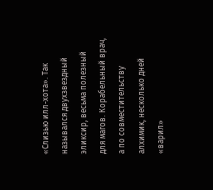«Слизью илл-хота». Так назывался двухзвездный эликсир, весьма полезный для магов. Корабельный врач, а по совместительству алхимик, несколько дней «варил»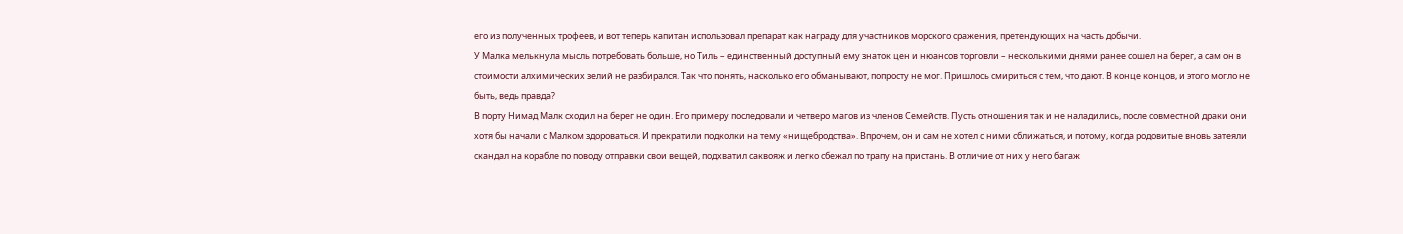его из полученных трофеев, и вот теперь капитан использовал препарат как награду для участников морского сражения, претендующих на часть добычи.
У Малка мелькнула мысль потребовать больше, но Тиль – единственный доступный ему знаток цен и нюансов торговли – несколькими днями ранее сошел на берег, а сам он в стоимости алхимических зелий не разбирался. Так что понять, насколько его обманывают, попросту не мог. Пришлось смириться с тем, что дают. В конце концов, и этого могло не быть, ведь правда?
В порту Нимад Малк сходил на берег не один. Его примеру последовали и четверо магов из членов Семейств. Пусть отношения так и не наладились, после совместной драки они хотя бы начали с Малком здороваться. И прекратили подколки на тему «нищебродства». Впрочем, он и сам не хотел с ними сближаться, и потому, когда родовитые вновь затеяли скандал на корабле по поводу отправки свои вещей, подхватил саквояж и легко сбежал по трапу на пристань. В отличие от них у него багаж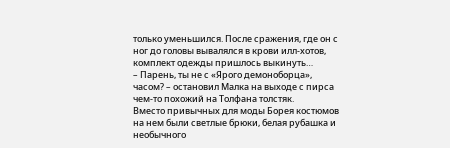только уменьшился. После сражения, где он с ног до головы вывалялся в крови илл-хотов, комплект одежды пришлось выкинуть…
– Парень, ты не с «Ярого демоноборца», часом? – остановил Малка на выходе с пирса чем-то похожий на Толфана толстяк.
Вместо привычных для моды Борея костюмов на нем были светлые брюки, белая рубашка и необычного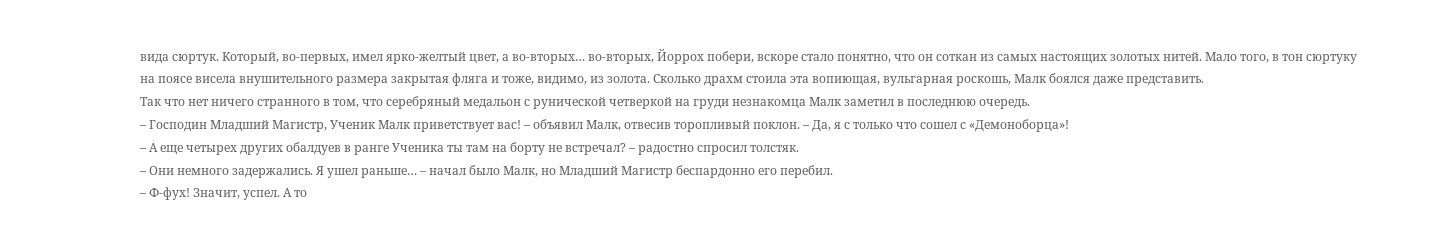вида сюртук. Который, во-первых, имел ярко-желтый цвет, а во-вторых… во-вторых, Йоррох побери, вскоре стало понятно, что он соткан из самых настоящих золотых нитей. Мало того, в тон сюртуку на поясе висела внушительного размера закрытая фляга и тоже, видимо, из золота. Сколько драхм стоила эта вопиющая, вульгарная роскошь, Малк боялся даже представить.
Так что нет ничего странного в том, что серебряный медальон с рунической четверкой на груди незнакомца Малк заметил в последнюю очередь.
– Господин Младший Магистр, Ученик Малк приветствует вас! – объявил Малк, отвесив торопливый поклон. – Да, я с только что сошел с «Демоноборца»!
– А еще четырех других обалдуев в ранге Ученика ты там на борту не встречал? – радостно спросил толстяк.
– Они немного задержались. Я ушел раньше… – начал было Малк, но Младший Магистр беспардонно его перебил.
– Ф-фух! Значит, успел. А то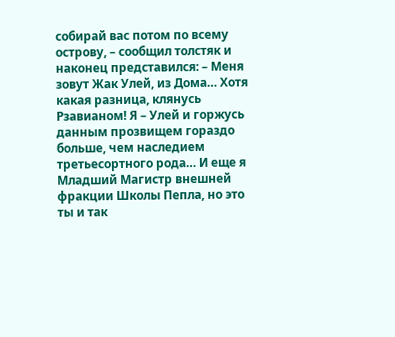собирай вас потом по всему острову, – сообщил толстяк и наконец представился: – Меня зовут Жак Улей, из Дома… Хотя какая разница, клянусь Рзавианом! Я – Улей и горжусь данным прозвищем гораздо больше, чем наследием третьесортного рода… И еще я Младший Магистр внешней фракции Школы Пепла, но это ты и так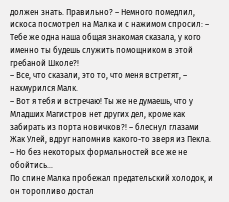должен знать. Правильно? – Немного помедлил, искоса посмотрел на Малка и с нажимом спросил: – Тебе же одна наша общая знакомая сказала, у кого именно ты будешь служить помощником в этой гребаной Школе?!
– Все, что сказали, это то, что меня встретят, – нахмурился Малк.
– Вот я тебя и встречаю! Ты же не думаешь, что у Младших Магистров нет других дел, кроме как забирать из порта новичков?! – блеснул глазами Жак Улей, вдруг напомнив какого-то зверя из Пекла. – Но без некоторых формальностей все же не обойтись…
По спине Малка пробежал предательский холодок, и он торопливо достал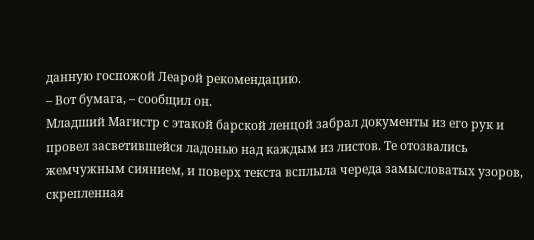данную госпожой Леарой рекомендацию.
– Вот бумага, – сообщил он.
Младший Магистр с этакой барской ленцой забрал документы из его рук и провел засветившейся ладонью над каждым из листов. Те отозвались жемчужным сиянием, и поверх текста всплыла череда замысловатых узоров, скрепленная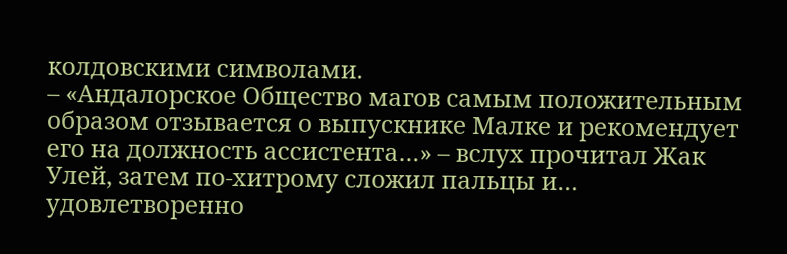колдовскими символами.
– «Андалорское Общество магов самым положительным образом отзывается о выпускнике Малке и рекомендует его на должность ассистента…» – вслух прочитал Жак Улей, затем по-хитрому сложил пальцы и… удовлетворенно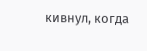кивнул, когда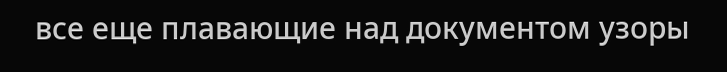все еще плавающие над документом узоры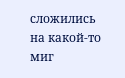сложились на какой-то миг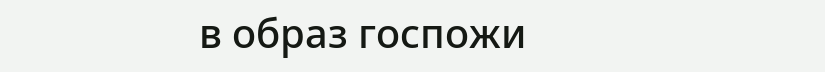в образ госпожи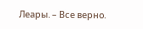Леары. – Все верно.